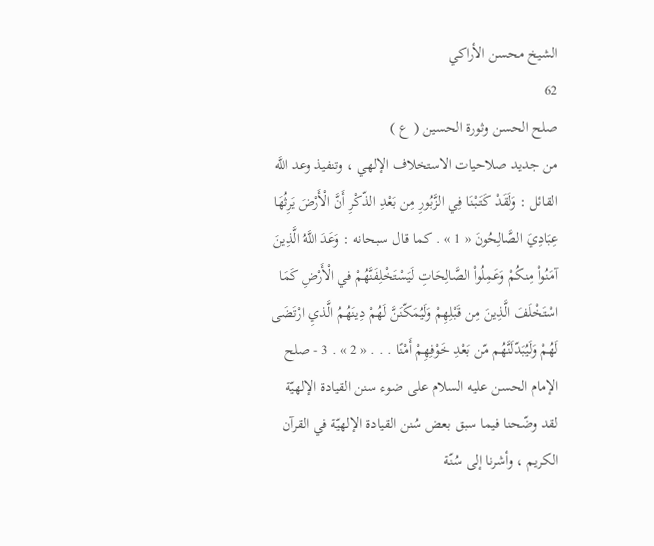الشيخ محسن الأراكي
62
صلح الحسن وثورة الحسين ( ع )
من جديد صلاحيات الاستخلاف الإلهي ، وتنفيذ وعد اللَّه القائل : وَلَقَدْ كَتَبْنَا فِي الزَّبُورِ مِن بَعْدِ الذّكْرِ أَنَّ الْأَرْضَ يَرِثُهَا عِبَادِيَ الصَّالِحُونَ « 1 » . كما قال سبحانه : وَعَدَ اللَّهُ الَّذِينَ آمَنُواْ مِنكُمْ وَعَمِلُواْ الصَّالِحَاتِ لَيَسْتَخْلِفَنَّهُمْ في الْأَرْضِ كَمَا اسْتَخْلَفَ الَّذِينَ مِن قَبْلِهِمْ وَلَيُمَكّنَنَّ لَهُمْ دِينَهُمُ الَّذيِ ارْتَضَى لَهُمْ وَلَيُبَدّلَنَّهُم مّن بَعْدِ خَوْفِهِمْ أَمْنًا . . . « 2 » . 3 - صلح الإمام الحسن عليه السلام على ضوء سنن القيادة الإلهيّة لقد وضّحنا فيما سبق بعض سُنن القيادة الإلهيّة في القرآن الكريم ، وأشرنا إلى سُنّة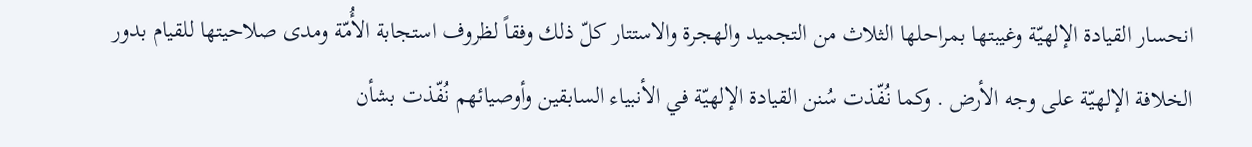انحسار القيادة الإلهيّة وغيبتها بمراحلها الثلاث من التجميد والهجرة والاستتار كلّ ذلك وفقاً لظروف استجابة الأُمّة ومدى صلاحيتها للقيام بدور الخلافة الإلهيّة على وجه الأرض . وكما نُفّذت سُنن القيادة الإلهيّة في الأنبياء السابقين وأوصيائهم نُفّذت بشأن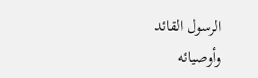الرسول القائد وأوصيائه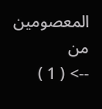المعصومين من
--> ( 1 )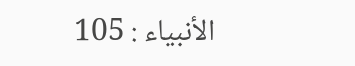الأنبياء : 105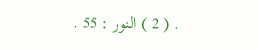. ( 2 ) النور : 55 .